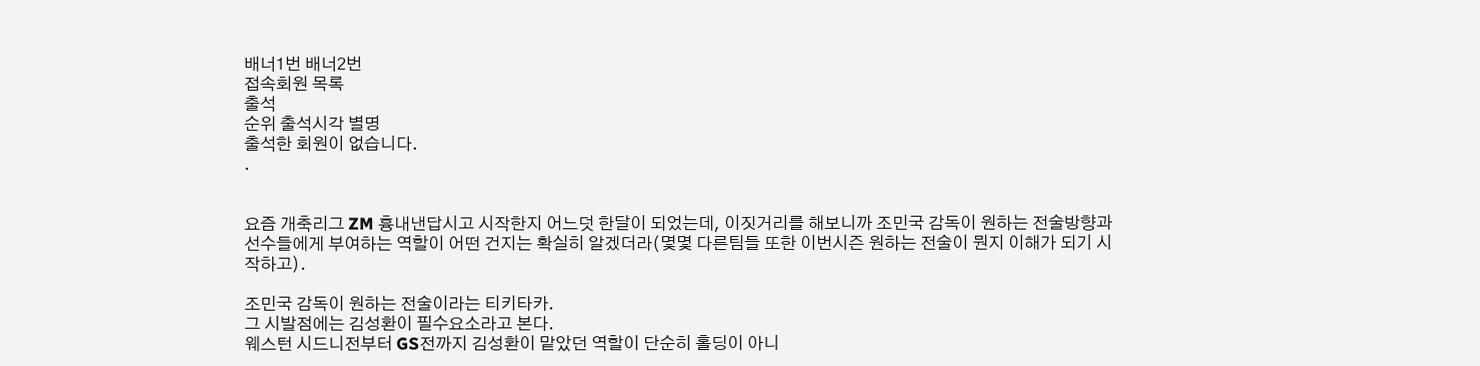배너1번 배너2번
접속회원 목록
출석
순위 출석시각 별명
출석한 회원이 없습니다.
.


요즘 개축리그 ZM 흉내낸답시고 시작한지 어느덧 한달이 되었는데, 이짓거리를 해보니까 조민국 감독이 원하는 전술방향과 선수들에게 부여하는 역할이 어떤 건지는 확실히 알겠더라(몇몇 다른팀들 또한 이번시즌 원하는 전술이 뭔지 이해가 되기 시작하고).

조민국 감독이 원하는 전술이라는 티키타카.
그 시발점에는 김성환이 필수요소라고 본다.
웨스턴 시드니전부터 GS전까지 김성환이 맡았던 역할이 단순히 홀딩이 아니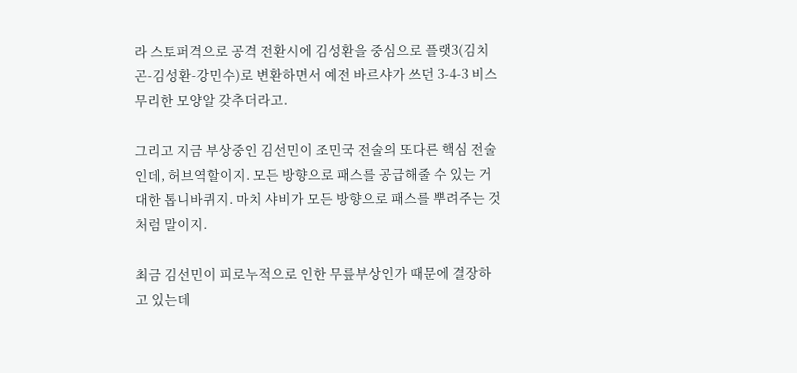라 스토퍼격으로 공격 전환시에 김성환을 중심으로 플랫3(김치곤-김성환-강민수)로 변환하면서 예전 바르샤가 쓰던 3-4-3 비스무리한 모양알 갖추더라고.

그리고 지금 부상중인 김선민이 조민국 전술의 또다른 핵심 전술인데, 허브역할이지. 모든 방향으로 패스를 공급해줄 수 있는 거대한 톱니바퀴지. 마치 샤비가 모든 방향으로 패스를 뿌려주는 것처럼 말이지.

최금 김선민이 피로누적으로 인한 무릎부상인가 때문에 결장하고 있는데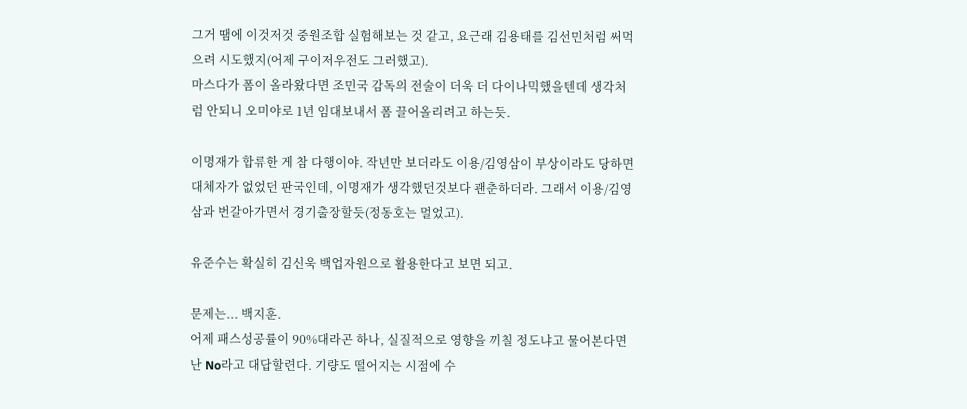그거 땜에 이것저것 중원조합 실험해보는 것 같고, 요근래 김용태를 김선민처럼 써먹으려 시도했지(어제 구이저우전도 그러했고).
마스다가 폼이 올라왔다면 조민국 감독의 전술이 더욱 더 다이나믹했을텐데 생각처럼 안되니 오미야로 1년 임대보내서 폼 끌어올리려고 하는듯.

이명재가 합류한 게 참 다행이야. 작년만 보더라도 이용/김영삼이 부상이라도 당하면 대체자가 없었던 판국인데, 이명재가 생각했던것보다 괜춘하더라. 그래서 이용/김영삼과 번갈아가면서 경기출장할듯(정동호는 멀었고).

유준수는 확실히 김신욱 백업자원으로 활용한다고 보면 되고.

문제는... 백지훈.
어제 패스성공률이 90%대라곤 하나, 실질적으로 영향을 끼칠 정도냐고 물어본다면 난 No라고 대답할련다. 기량도 떨어지는 시점에 수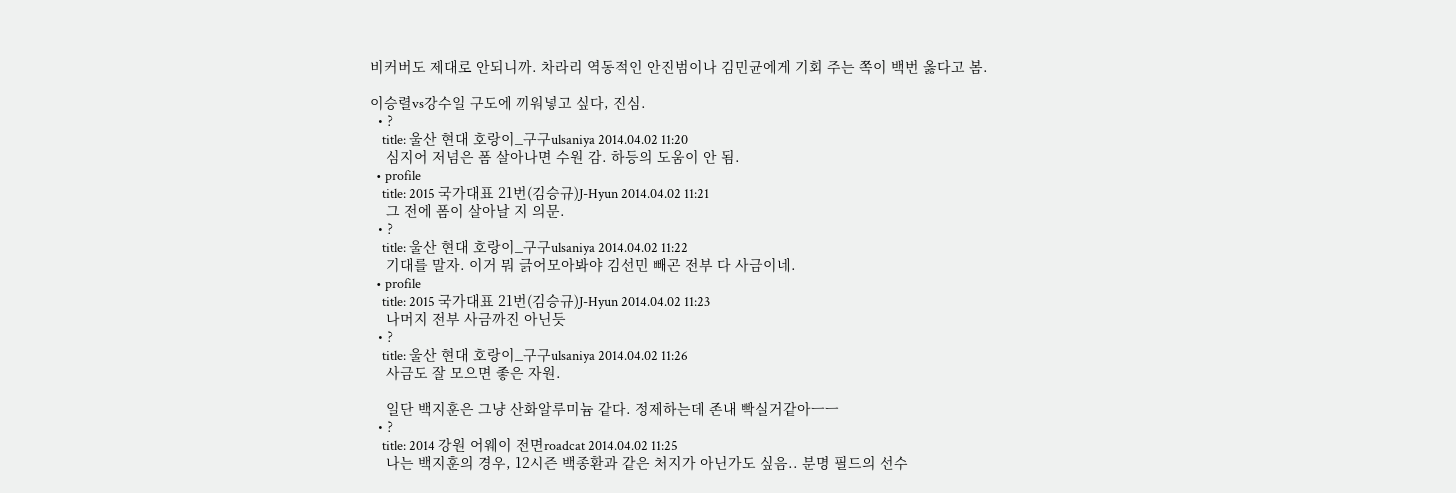비커버도 제대로 안되니까. 차라리 역동적인 안진범이나 김민균에게 기회 주는 쪽이 백번 옳다고 봄.

이승렬vs강수일 구도에 끼워넣고 싶다, 진심.
  • ?
    title: 울산 현대 호랑이_구구ulsaniya 2014.04.02 11:20
    심지어 저넘은 폼 살아나면 수원 감. 하등의 도움이 안 됨.
  • profile
    title: 2015 국가대표 21번(김승규)J-Hyun 2014.04.02 11:21
    그 전에 폼이 살아날 지 의문.
  • ?
    title: 울산 현대 호랑이_구구ulsaniya 2014.04.02 11:22
    기대를 말자. 이거 뭐 긁어모아봐야 김선민 빼곤 전부 다 사금이네.
  • profile
    title: 2015 국가대표 21번(김승규)J-Hyun 2014.04.02 11:23
    나머지 전부 사금까진 아닌듯
  • ?
    title: 울산 현대 호랑이_구구ulsaniya 2014.04.02 11:26
    사금도 잘 모으면 좋은 자원.

    일단 백지훈은 그냥 산화알루미늄 같다. 정제하는데 존내 빡실거같아ㅡㅡ
  • ?
    title: 2014 강원 어웨이 전면roadcat 2014.04.02 11:25
    나는 백지훈의 경우, 12시즌 백종환과 같은 처지가 아닌가도 싶음.. 분명 필드의 선수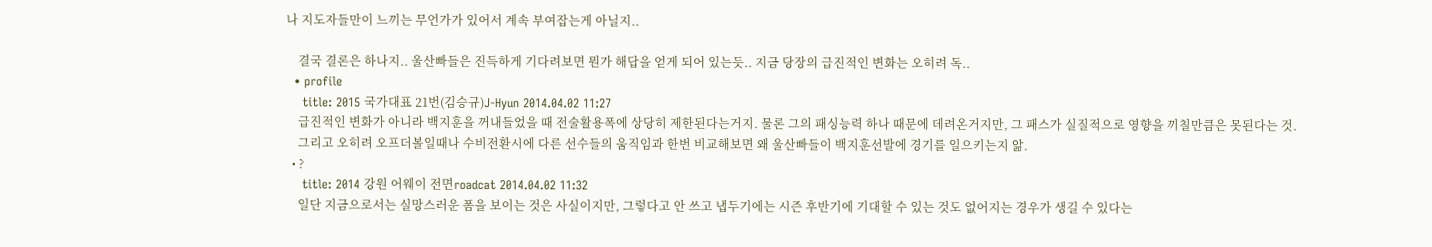나 지도자들만이 느끼는 무언가가 있어서 계속 부여잡는게 아닐지..

    결국 결론은 하나지.. 울산빠들은 진득하게 기다려보면 뭔가 해답을 얻게 되어 있는듯.. 지금 당장의 급진적인 변화는 오히려 독..
  • profile
    title: 2015 국가대표 21번(김승규)J-Hyun 2014.04.02 11:27
    급진적인 변화가 아니라 백지훈을 꺼내들었을 때 전술활용폭에 상당히 제한된다는거지. 물론 그의 패싱능력 하나 때문에 데려온거지만, 그 패스가 실질적으로 영향을 끼칠만큼은 못된다는 것.
    그리고 오히려 오프더볼일때나 수비전환시에 다른 선수들의 움직임과 한번 비교해보면 왜 울산빠들이 백지훈선발에 경기를 일으키는지 앎.
  • ?
    title: 2014 강원 어웨이 전면roadcat 2014.04.02 11:32
    일단 지금으로서는 실망스러운 폼을 보이는 것은 사실이지만, 그렇다고 안 쓰고 냅두기에는 시즌 후반기에 기대할 수 있는 것도 없어지는 경우가 생길 수 있다는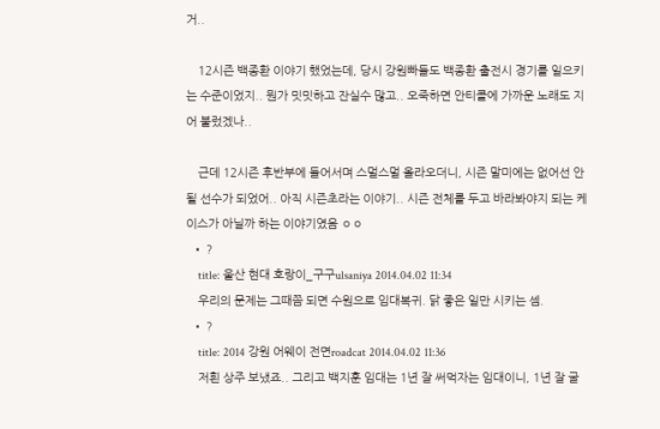거..

    12시즌 백종환 이야기 했었는데, 당시 강원빠들도 백종환 출전시 경기를 일으키는 수준이었지.. 뭔가 밋밋하고 잔실수 많고.. 오죽하면 안티콜에 가까운 노래도 지어 불렀겠나..

    근데 12시즌 후반부에 들어서며 스멀스멀 올라오더니, 시즌 말미에는 없어선 안될 선수가 되었어.. 아직 시즌초라는 이야기.. 시즌 전체를 두고 바라봐야지 되는 케이스가 아닐까 하는 이야기였음 ㅇㅇ
  • ?
    title: 울산 현대 호랑이_구구ulsaniya 2014.04.02 11:34
    우리의 문제는 그때쯤 되면 수원으로 임대복귀. 닭 좋은 일만 시키는 셈.
  • ?
    title: 2014 강원 어웨이 전면roadcat 2014.04.02 11:36
    저흰 상주 보냈죠.. 그리고 백지훈 임대는 1년 잘 써먹자는 임대이니, 1년 잘 굴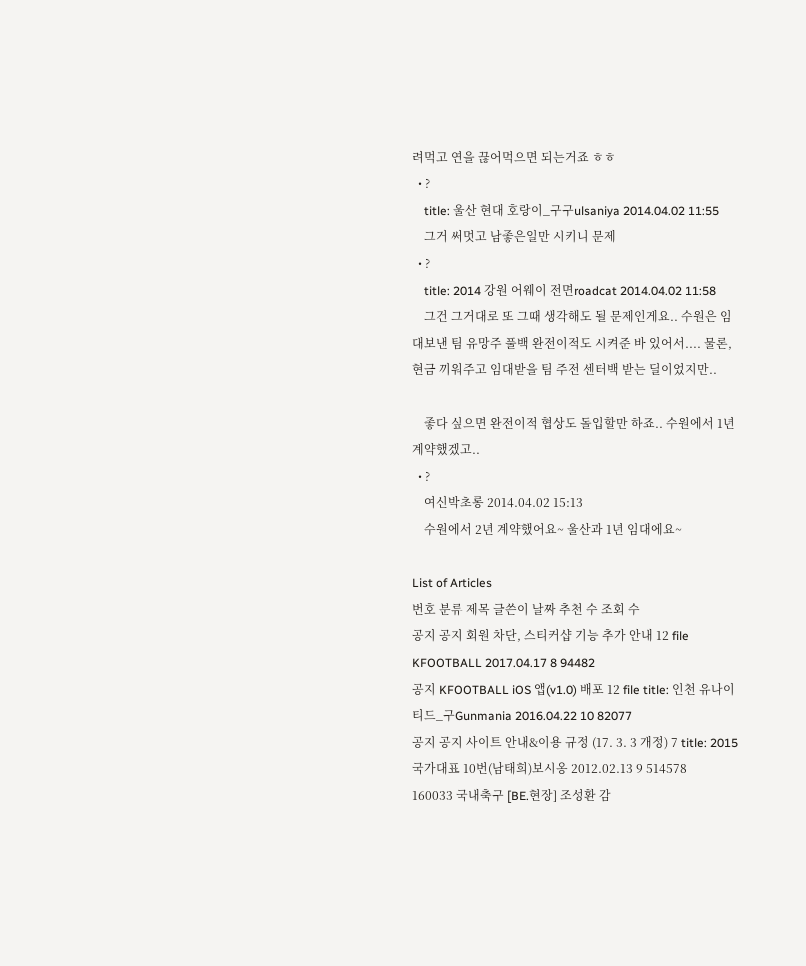려먹고 연을 끊어먹으면 되는거죠 ㅎㅎ
  • ?
    title: 울산 현대 호랑이_구구ulsaniya 2014.04.02 11:55
    그거 써멋고 남좋은일만 시키니 문제
  • ?
    title: 2014 강원 어웨이 전면roadcat 2014.04.02 11:58
    그건 그거대로 또 그때 생각해도 될 문제인게요.. 수원은 임대보낸 팀 유망주 풀백 완전이적도 시켜준 바 있어서.... 물론, 현금 끼워주고 임대받을 팀 주전 센터백 받는 딜이었지만..

    좋다 싶으면 완전이적 협상도 돌입할만 하죠.. 수원에서 1년계약했겠고..
  • ?
    여신박초롱 2014.04.02 15:13
    수원에서 2년 계약했어요~ 울산과 1년 임대에요~

List of Articles
번호 분류 제목 글쓴이 날짜 추천 수 조회 수
공지 공지 회원 차단, 스티커샵 기능 추가 안내 12 file KFOOTBALL 2017.04.17 8 94482
공지 KFOOTBALL iOS 앱(v1.0) 배포 12 file title: 인천 유나이티드_구Gunmania 2016.04.22 10 82077
공지 공지 사이트 안내&이용 규정 (17. 3. 3 개정) 7 title: 2015 국가대표 10번(남태희)보시옹 2012.02.13 9 514578
160033 국내축구 [BE.현장] 조성환 감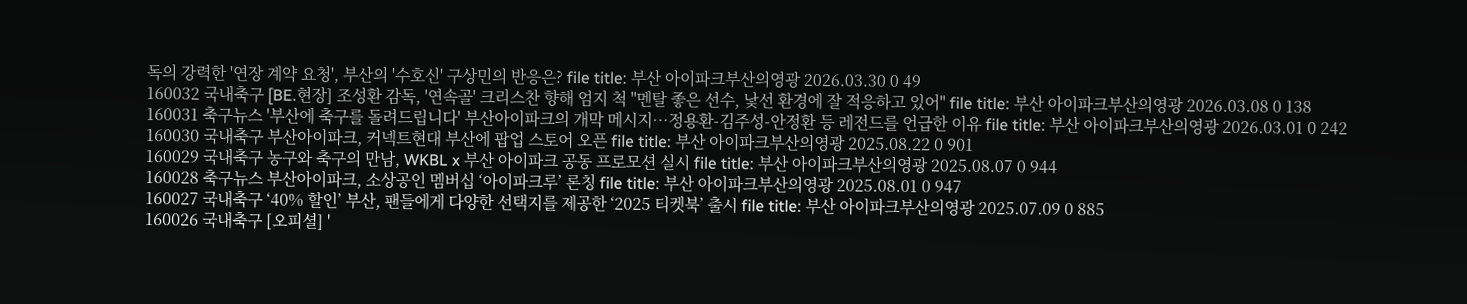독의 강력한 '연장 계약 요청', 부산의 '수호신' 구상민의 반응은? file title: 부산 아이파크부산의영광 2026.03.30 0 49
160032 국내축구 [BE.현장] 조성환 감독, '연속골' 크리스찬 향해 엄지 척 "멘탈 좋은 선수, 낯선 환경에 잘 적응하고 있어" file title: 부산 아이파크부산의영광 2026.03.08 0 138
160031 축구뉴스 '부산에 축구를 돌려드립니다' 부산아이파크의 개막 메시지…정용환-김주성-안정환 등 레전드를 언급한 이유 file title: 부산 아이파크부산의영광 2026.03.01 0 242
160030 국내축구 부산아이파크, 커넥트현대 부산에 팝업 스토어 오픈 file title: 부산 아이파크부산의영광 2025.08.22 0 901
160029 국내축구 농구와 축구의 만남, WKBL x 부산 아이파크 공동 프로모션 실시 file title: 부산 아이파크부산의영광 2025.08.07 0 944
160028 축구뉴스 부산아이파크, 소상공인 멤버십 ‘아이파크루’ 론칭 file title: 부산 아이파크부산의영광 2025.08.01 0 947
160027 국내축구 ‘40% 할인’ 부산, 팬들에게 다양한 선택지를 제공한 ‘2025 티켓북’ 출시 file title: 부산 아이파크부산의영광 2025.07.09 0 885
160026 국내축구 [오피셜] '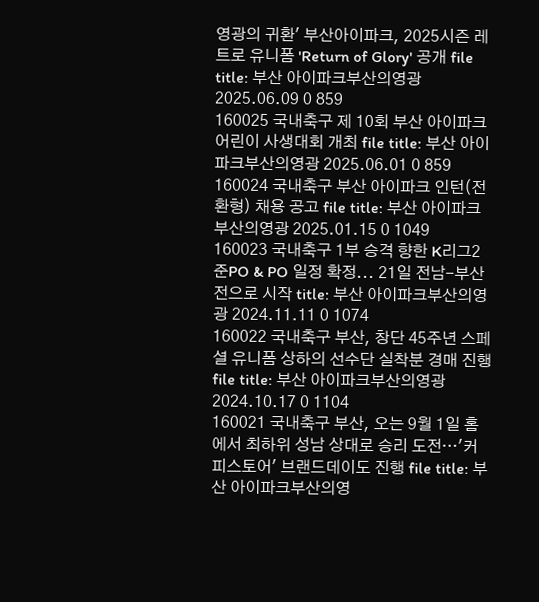영광의 귀환' 부산아이파크, 2025시즌 레트로 유니폼 'Return of Glory' 공개 file title: 부산 아이파크부산의영광 2025.06.09 0 859
160025 국내축구 제 10회 부산 아이파크 어린이 사생대회 개최 file title: 부산 아이파크부산의영광 2025.06.01 0 859
160024 국내축구 부산 아이파크 인턴(전환형) 채용 공고 file title: 부산 아이파크부산의영광 2025.01.15 0 1049
160023 국내축구 1부 승격 향한 K리그2 준PO & PO 일정 확정... 21일 전남-부산전으로 시작 title: 부산 아이파크부산의영광 2024.11.11 0 1074
160022 국내축구 부산, 창단 45주년 스페셜 유니폼 상하의 선수단 실착분 경매 진행 file title: 부산 아이파크부산의영광 2024.10.17 0 1104
160021 국내축구 부산, 오는 9월 1일 홈에서 최하위 성남 상대로 승리 도전…'커피스토어' 브랜드데이도 진행 file title: 부산 아이파크부산의영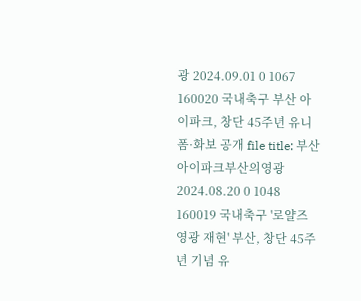광 2024.09.01 0 1067
160020 국내축구 부산 아이파크, 창단 45주년 유니폼·화보 공개 file title: 부산 아이파크부산의영광 2024.08.20 0 1048
160019 국내축구 '로얄즈 영광 재현' 부산, 창단 45주년 기념 유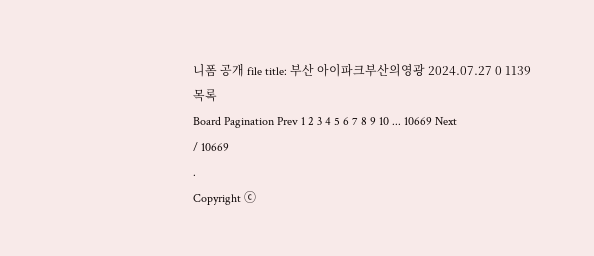니폼 공개 file title: 부산 아이파크부산의영광 2024.07.27 0 1139
목록
Board Pagination Prev 1 2 3 4 5 6 7 8 9 10 ... 10669 Next
/ 10669
.
Copyright ⓒ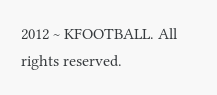2012 ~ KFOOTBALL. All rights reserved.